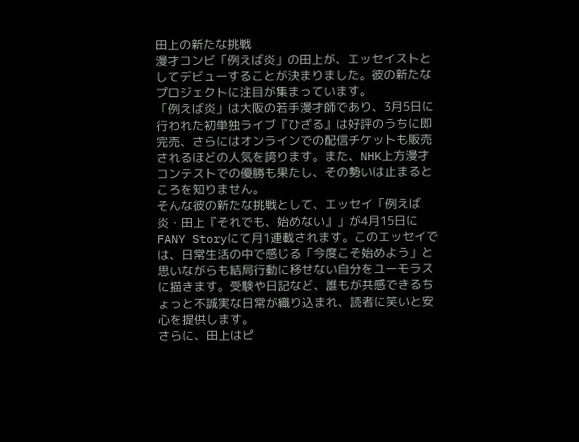田上の新たな挑戦
漫才コンビ「例えば炎」の田上が、エッセイストとしてデビューすることが決まりました。彼の新たなプロジェクトに注目が集まっています。
「例えば炎」は大阪の若手漫才師であり、3月5日に行われた初単独ライブ『ひざる』は好評のうちに即完売、さらにはオンラインでの配信チケットも販売されるほどの人気を誇ります。また、NHK上方漫才コンテストでの優勝も果たし、その勢いは止まるところを知りません。
そんな彼の新たな挑戦として、エッセイ「例えば炎・田上『それでも、始めない』」が4月15日にFANY Storyにて月1連載されます。このエッセイでは、日常生活の中で感じる「今度こそ始めよう」と思いながらも結局行動に移せない自分をユーモラスに描きます。受験や日記など、誰もが共感できるちょっと不誠実な日常が織り込まれ、読者に笑いと安心を提供します。
さらに、田上はピ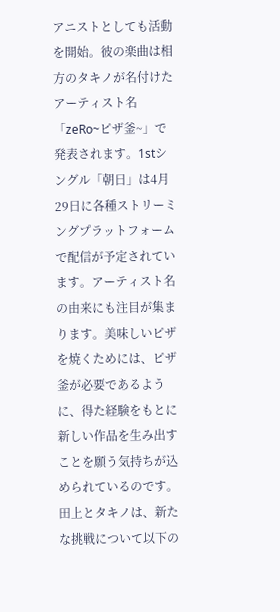アニストとしても活動を開始。彼の楽曲は相方のタキノが名付けたアーティスト名「zeRo~ピザ釜~」で発表されます。1stシングル「朝日」は4月29日に各種ストリーミングプラットフォームで配信が予定されています。アーティスト名の由来にも注目が集まります。美味しいピザを焼くためには、ピザ釜が必要であるように、得た経験をもとに新しい作品を生み出すことを願う気持ちが込められているのです。
田上とタキノは、新たな挑戦について以下の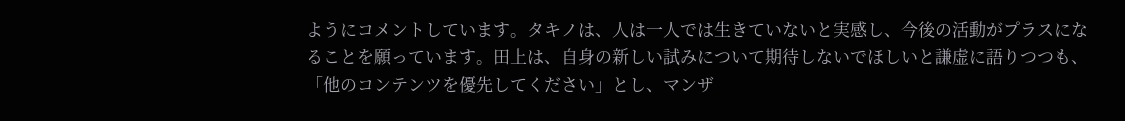ようにコメントしています。タキノは、人は一人では生きていないと実感し、今後の活動がプラスになることを願っています。田上は、自身の新しい試みについて期待しないでほしいと謙虚に語りつつも、「他のコンテンツを優先してください」とし、マンザ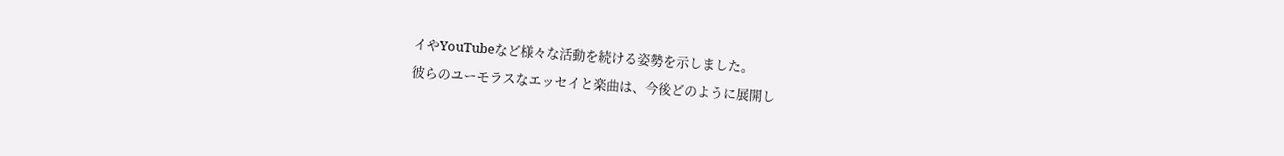イやYouTubeなど様々な活動を続ける姿勢を示しました。
彼らのユーモラスなエッセイと楽曲は、今後どのように展開し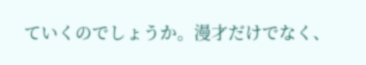ていくのでしょうか。漫才だけでなく、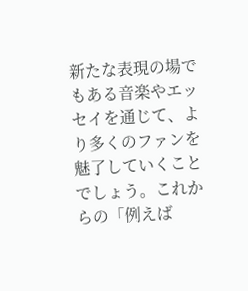新たな表現の場でもある音楽やエッセイを通じて、より多くのファンを魅了していくことでしょう。これからの「例えば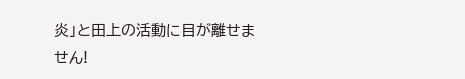炎」と田上の活動に目が離せません!